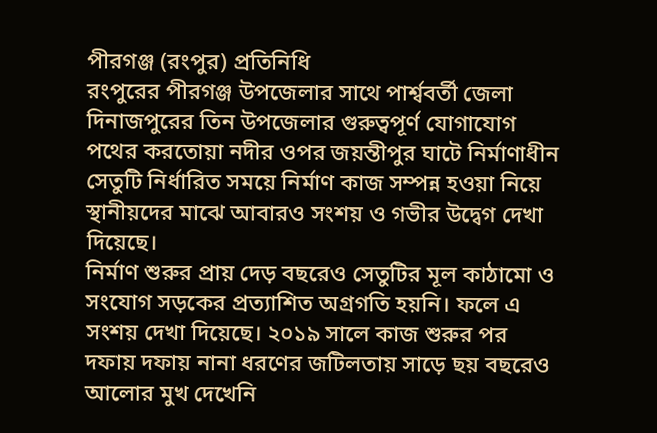পীরগঞ্জ (রংপুর) প্রতিনিধি
রংপুরের পীরগঞ্জ উপজেলার সাথে পার্শ্ববর্তী জেলা দিনাজপুরের তিন উপজেলার গুরুত্বপূর্ণ যোগাযোগ পথের করতোয়া নদীর ওপর জয়ন্তীপুর ঘাটে নির্মাণাধীন সেতুটি নির্ধারিত সময়ে নির্মাণ কাজ সম্পন্ন হওয়া নিয়ে স্থানীয়দের মাঝে আবারও সংশয় ও গভীর উদ্বেগ দেখা দিয়েছে।
নির্মাণ শুরুর প্রায় দেড় বছরেও সেতুটির মূল কাঠামো ও সংযোগ সড়কের প্রত্যাশিত অগ্রগতি হয়নি। ফলে এ সংশয় দেখা দিয়েছে। ২০১৯ সালে কাজ শুরুর পর দফায় দফায় নানা ধরণের জটিলতায় সাড়ে ছয় বছরেও আলোর মুখ দেখেনি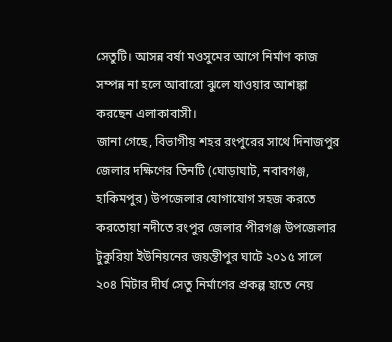সেতুটি। আসন্ন বর্ষা মওসুমের আগে নির্মাণ কাজ সম্পন্ন না হলে আবারো ঝুলে যাওয়ার আশঙ্কা করছেন এলাকাবাসী।
জানা গেছে, বিভাগীয় শহর রংপুরের সাথে দিনাজপুর জেলার দক্ষিণের তিনটি (ঘোড়াঘাট, নবাবগঞ্জ, হাকিমপুর) উপজেলার যোগাযোগ সহজ করতে করতোয়া নদীতে রংপুর জেলার পীরগঞ্জ উপজেলার টুকুরিয়া ইউনিয়নের জয়ন্তীপুর ঘাটে ২০১৫ সালে ২০৪ মিটার দীর্ঘ সেতু নির্মাণের প্রকল্প হাতে নেয়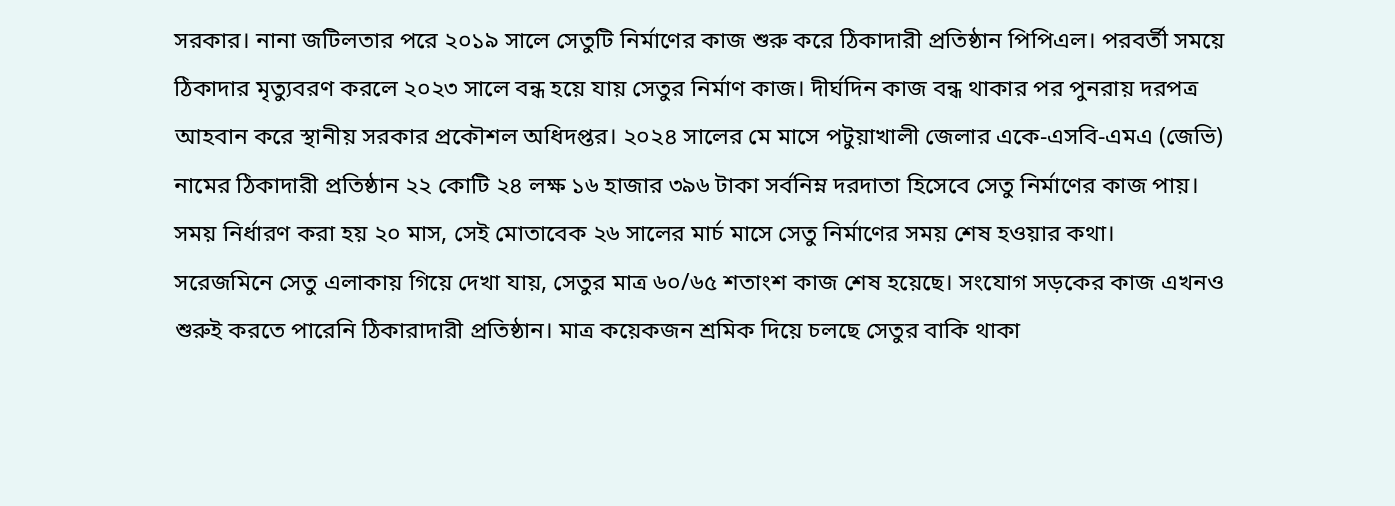সরকার। নানা জটিলতার পরে ২০১৯ সালে সেতুটি নির্মাণের কাজ শুরু করে ঠিকাদারী প্রতিষ্ঠান পিপিএল। পরবর্তী সময়ে ঠিকাদার মৃত্যুবরণ করলে ২০২৩ সালে বন্ধ হয়ে যায় সেতুর নির্মাণ কাজ। দীর্ঘদিন কাজ বন্ধ থাকার পর পুনরায় দরপত্র আহবান করে স্থানীয় সরকার প্রকৌশল অধিদপ্তর। ২০২৪ সালের মে মাসে পটুয়াখালী জেলার একে-এসবি-এমএ (জেভি) নামের ঠিকাদারী প্রতিষ্ঠান ২২ কোটি ২৪ লক্ষ ১৬ হাজার ৩৯৬ টাকা সর্বনিম্ন দরদাতা হিসেবে সেতু নির্মাণের কাজ পায়। সময় নির্ধারণ করা হয় ২০ মাস, সেই মোতাবেক ২৬ সালের মার্চ মাসে সেতু নির্মাণের সময় শেষ হওয়ার কথা।
সরেজমিনে সেতু এলাকায় গিয়ে দেখা যায়, সেতুর মাত্র ৬০/৬৫ শতাংশ কাজ শেষ হয়েছে। সংযোগ সড়কের কাজ এখনও শুরুই করতে পারেনি ঠিকারাদারী প্রতিষ্ঠান। মাত্র কয়েকজন শ্রমিক দিয়ে চলছে সেতুর বাকি থাকা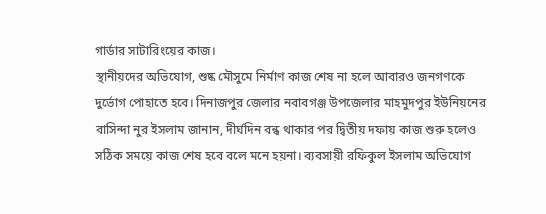গার্ডার সাটারিংয়ের কাজ।
স্থানীয়দের অভিযোগ, শুষ্ক মৌসুমে নির্মাণ কাজ শেষ না হলে আবারও জনগণকে দুর্ভোগ পোহাতে হবে। দিনাজপুর জেলার নবাবগঞ্জ উপজেলার মাহমুদপুর ইউনিয়নের বাসিন্দা নুর ইসলাম জানান, দীর্ঘদিন বন্ধ থাকার পর দ্বিতীয় দফায় কাজ শুরু হলেও সঠিক সময়ে কাজ শেষ হবে বলে মনে হয়না। ব্যবসায়ী রফিকুল ইসলাম অভিযোগ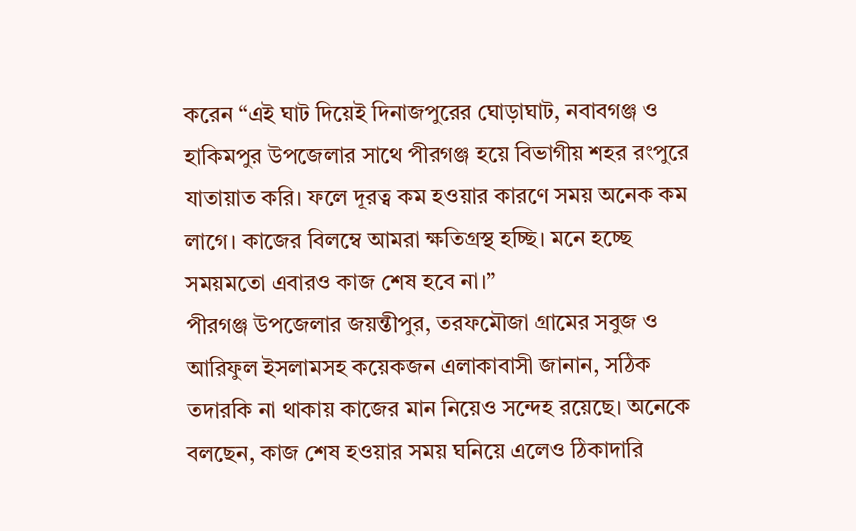করেন “এই ঘাট দিয়েই দিনাজপুরের ঘোড়াঘাট, নবাবগঞ্জ ও হাকিমপুর উপজেলার সাথে পীরগঞ্জ হয়ে বিভাগীয় শহর রংপুরে যাতায়াত করি। ফলে দূরত্ব কম হওয়ার কারণে সময় অনেক কম লাগে। কাজের বিলম্বে আমরা ক্ষতিগ্রস্থ হচ্ছি। মনে হচ্ছে সময়মতো এবারও কাজ শেষ হবে না।”
পীরগঞ্জ উপজেলার জয়ন্তীপুর, তরফমৌজা গ্রামের সবুজ ও আরিফুল ইসলামসহ কয়েকজন এলাকাবাসী জানান, সঠিক তদারকি না থাকায় কাজের মান নিয়েও সন্দেহ রয়েছে। অনেকে বলছেন, কাজ শেষ হওয়ার সময় ঘনিয়ে এলেও ঠিকাদারি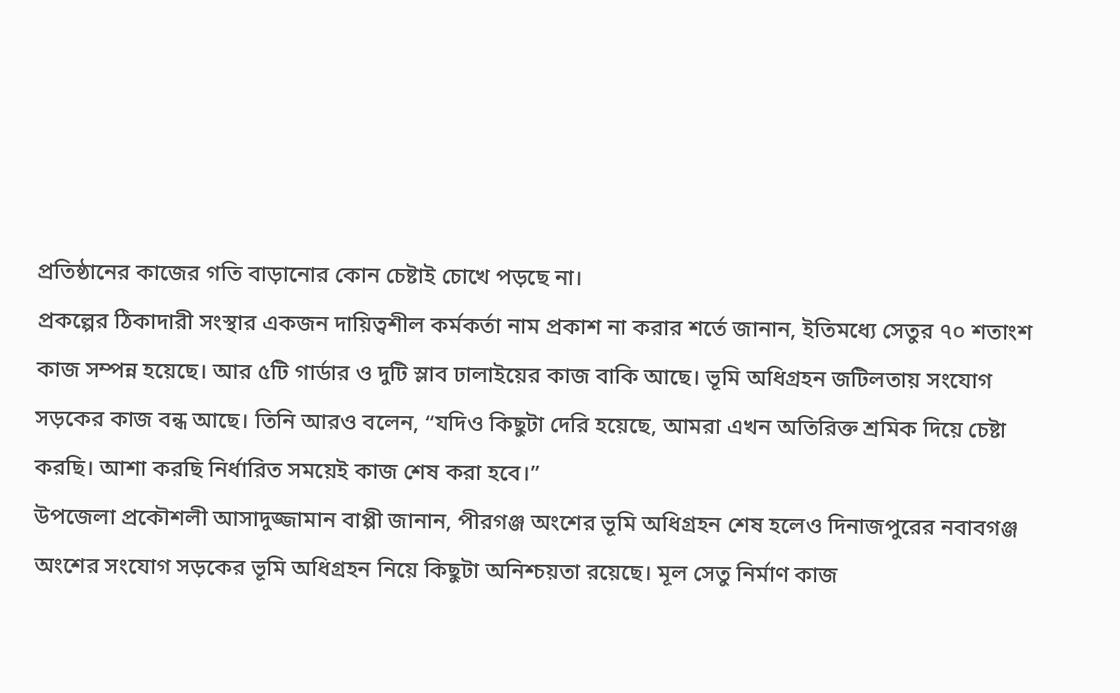প্রতিষ্ঠানের কাজের গতি বাড়ানোর কোন চেষ্টাই চোখে পড়ছে না।
প্রকল্পের ঠিকাদারী সংস্থার একজন দায়িত্বশীল কর্মকর্তা নাম প্রকাশ না করার শর্তে জানান, ইতিমধ্যে সেতুর ৭০ শতাংশ কাজ সম্পন্ন হয়েছে। আর ৫টি গার্ডার ও দুটি স্লাব ঢালাইয়ের কাজ বাকি আছে। ভূমি অধিগ্রহন জটিলতায় সংযোগ সড়কের কাজ বন্ধ আছে। তিনি আরও বলেন, “যদিও কিছুটা দেরি হয়েছে, আমরা এখন অতিরিক্ত শ্রমিক দিয়ে চেষ্টা করছি। আশা করছি নির্ধারিত সময়েই কাজ শেষ করা হবে।”
উপজেলা প্রকৌশলী আসাদুজ্জামান বাপ্পী জানান, পীরগঞ্জ অংশের ভূমি অধিগ্রহন শেষ হলেও দিনাজপুরের নবাবগঞ্জ অংশের সংযোগ সড়কের ভূমি অধিগ্রহন নিয়ে কিছুটা অনিশ্চয়তা রয়েছে। মূল সেতু নির্মাণ কাজ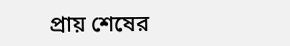প্রায় শেষের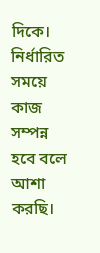দিকে। নির্ধারিত সময়ে কাজ সম্পন্ন হবে বলে আশা করছি।